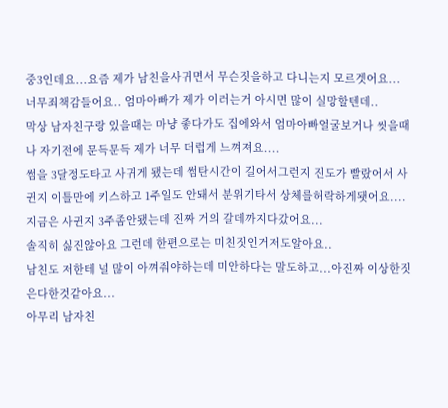중3인데요...요즘 제가 남친을사귀면서 무슨짓을하고 다니는지 모르겟어요...
너무죄책감들어요.. 엄마아빠가 제가 이러는거 아시면 많이 실망할텐데..
막상 남자친구랑 있을때는 마냥 좋다가도 집에와서 엄마아빠얼굴보거나 씻을때나 자기전에 문득문득 제가 너무 더럽게 느껴져요....
썸을 3달정도타고 사귀게 됐는데 썸탄시간이 길어서그런지 진도가 빨랐어서 사귄지 이틀만에 키스하고 1주일도 안돼서 분위기타서 상체를허락하게됏어요.... 지금은 사귄지 3주좀안됐는데 진짜 거의 갈데까지다갔어요...
솔직히 싫진않아요 그런데 한편으로는 미친짓인거저도알아요..
남친도 저한테 널 많이 아껴줘야하는데 미안하다는 말도하고...아진짜 이상한짓은다한것같아요...
아무리 남자친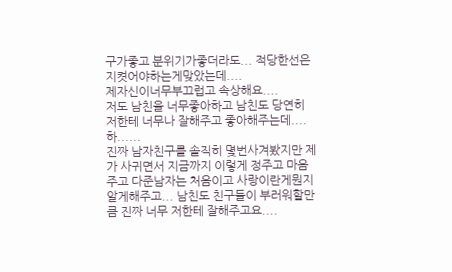구가좋고 분위기가좋더라도... 적당한선은 지켯어야하는게맞았는데....
제자신이너무부끄럽고 속상해요....
저도 남친을 너무좋아하고 남친도 당연히 저한테 너무나 잘해주고 좋아해주는데.... 하......
진짜 남자친구를 솔직히 몇번사겨봤지만 제가 사귀면서 지금까지 이렇게 정주고 마음주고 다준남자는 처음이고 사랑이란게뭔지 알게해주고... 남친도 친구들이 부러워할만큼 진짜 너무 저한테 잘해주고요....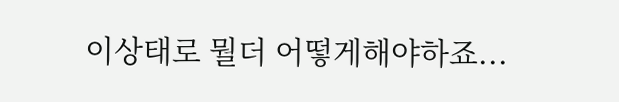이상태로 뭘더 어떻게해야하죠...